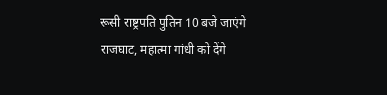रूसी राष्ट्रपति पुतिन 10 बजे जाएंगे राजघाट, महात्मा गांधी को देंगे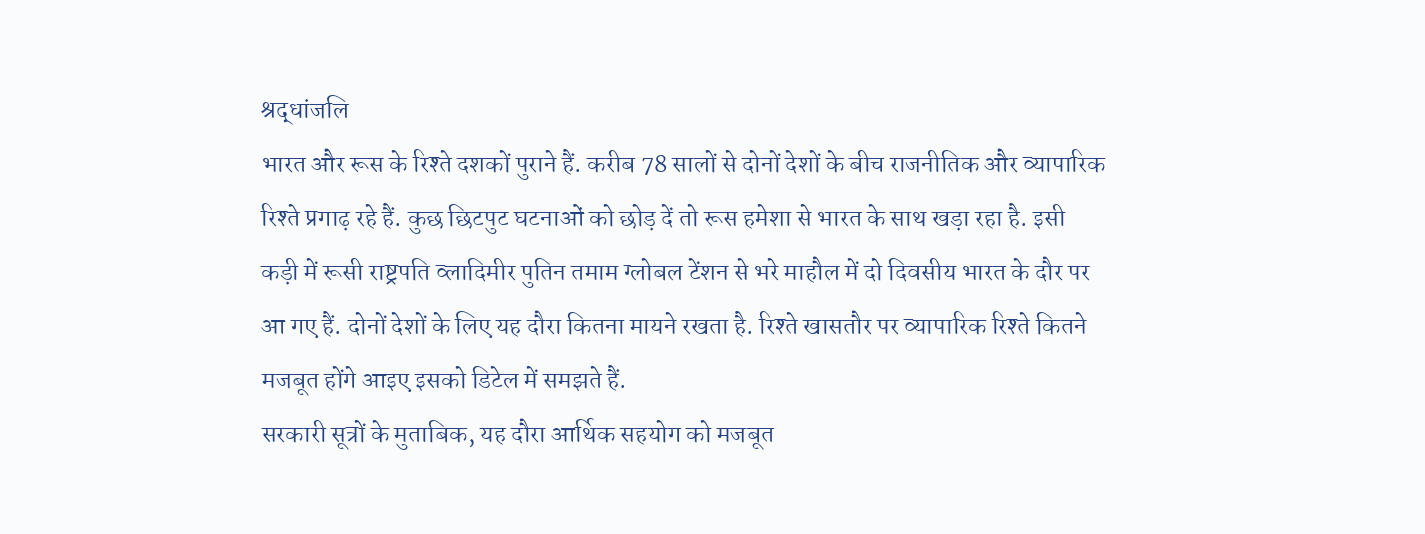श्रद्धांजलि
भारत और रूस के रिश्ते दशकों पुराने हैं. करीब 78 सालों से दोनों देशों के बीच राजनीतिक और व्यापारिक रिश्ते प्रगाढ़ रहे हैं. कुछ छिटपुट घटनाओं को छोड़ दें तो रूस हमेशा से भारत के साथ खड़ा रहा है. इसी कड़ी में रूसी राष्ट्रपति व्लादिमीर पुतिन तमाम ग्लोबल टेंशन से भरे माहौल में दो दिवसीय भारत के दौर पर आ गए हैं. दोनों देशों के लिए यह दौरा कितना मायने रखता है. रिश्ते खासतौर पर व्यापारिक रिश्ते कितने मजबूत होंगे आइए इसको डिटेल में समझते हैं.
सरकारी सूत्रों के मुताबिक, यह दौरा आर्थिक सहयोग को मजबूत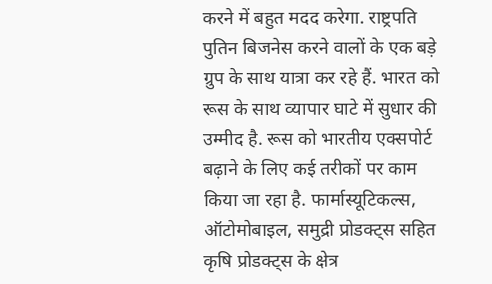करने में बहुत मदद करेगा. राष्ट्रपति पुतिन बिजनेस करने वालों के एक बड़े ग्रुप के साथ यात्रा कर रहे हैं. भारत को रूस के साथ व्यापार घाटे में सुधार की उम्मीद है. रूस को भारतीय एक्सपोर्ट बढ़ाने के लिए कई तरीकों पर काम किया जा रहा है. फार्मास्यूटिकल्स, ऑटोमोबाइल, समुद्री प्रोडक्ट्स सहित कृषि प्रोडक्ट्स के क्षेत्र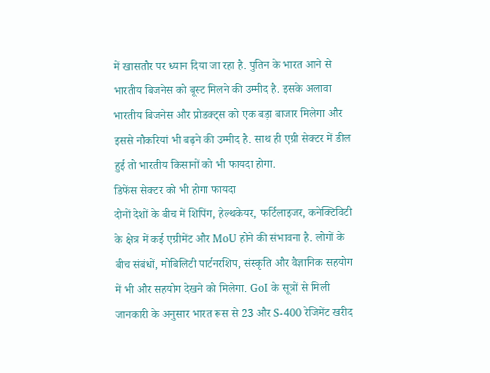में खासतौर पर ध्यान दिया जा रहा है. पुतिन के भारत आने से भारतीय बिजनेस को बूस्ट मिलने की उम्मीद है. इसके अलावा भारतीय बिजनेस और प्रोडक्ट्स को एक बड़ा बाजार मिलेगा और इससे नौकरियां भी बढ़ने की उम्मीद है. साथ ही एग्री सेक्टर में डील हुई तो भारतीय किसानों को भी फायदा होगा.
डिफेंस सेक्टर को भी होगा फायदा
दोनों देशों के बीच में शिपिंग, हेल्थकेयर, फर्टिलाइजर, कनेक्टिविटी के क्षेत्र में कई एग्रीमेंट और MoU होने की संभावना है. लोगों के बीच संबंधों, मोबिलिटी पार्टनरशिप, संस्कृति और वैज्ञानिक सहयोग में भी और सहयोग देखने को मिलेगा. GoI के सूत्रों से मिली जानकारी के अनुसार भारत रूस से 23 और S-400 रेजिमेंट खरीद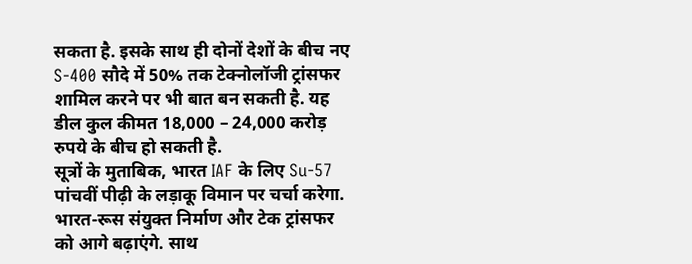सकता है. इसके साथ ही दोनों देशों के बीच नए S-400 सौदे में 50% तक टेक्नोलॉजी ट्रांसफर शामिल करने पर भी बात बन सकती है. यह डील कुल कीमत 18,000 – 24,000 करोड़ रुपये के बीच हो सकती है.
सूत्रों के मुताबिक, भारत IAF के लिए Su-57 पांचवीं पीढ़ी के लड़ाकू विमान पर चर्चा करेगा. भारत-रूस संयुक्त निर्माण और टेक ट्रांसफर को आगे बढ़ाएंगे. साथ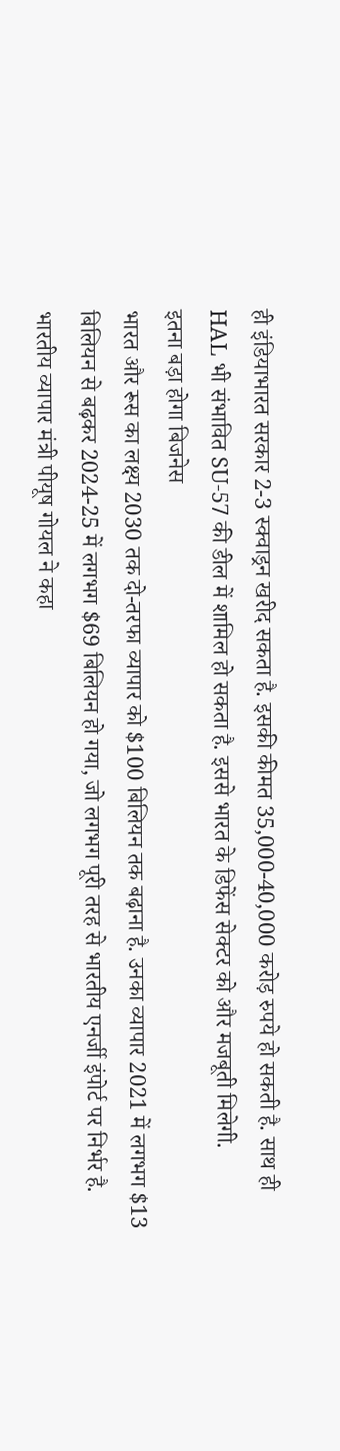ही इंडियाभारत सरकार 2-3 स्क्वाड्रन खरीद सकता है. इसकी कीमत 35,000-40,000 करोड़ रुपये हो सकती है. साथ ही HAL भी संभावित SU-57 की डील में शामिल हो सकता है. इससे भारत के डिफेंस सेक्टर को और मजबूती मिलेगी.
इतना बड़ा होगा बिजनेस
भारत और रूस का लक्ष्य 2030 तक दो-तरफा व्यापार को $100 बिलियन तक बढ़ाना है. उनका व्यापार 2021 में लगभग $13 बिलियन से बढ़कर 2024-25 में लगभग $69 बिलियन हो गया, जो लगभग पूरी तरह से भारतीय एनर्जी इंपोर्ट पर निर्भर है. भारतीय व्यापार मंत्री पीयूष गोयल ने कहा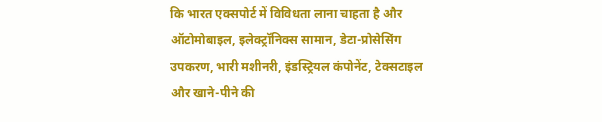कि भारत एक्सपोर्ट में विविधता लाना चाहता है और ऑटोमोबाइल, इलेक्ट्रॉनिक्स सामान, डेटा-प्रोसेसिंग उपकरण, भारी मशीनरी, इंडस्ट्रियल कंपोनेंट, टेक्सटाइल और खाने-पीने की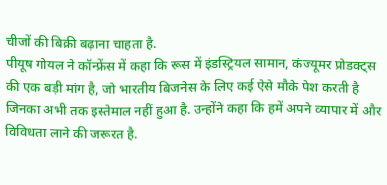चीजों की बिक्री बढ़ाना चाहता है.
पीयूष गोयल ने कॉन्फ्रेंस में कहा कि रूस में इंडस्ट्रियल सामान, कंज्यूमर प्रोडक्ट्स की एक बड़ी मांग है, जो भारतीय बिजनेस के लिए कई ऐसे मौके पेश करती है जिनका अभी तक इस्तेमाल नहीं हुआ है. उन्होंने कहा कि हमें अपने व्यापार में और विविधता लाने की जरूरत है.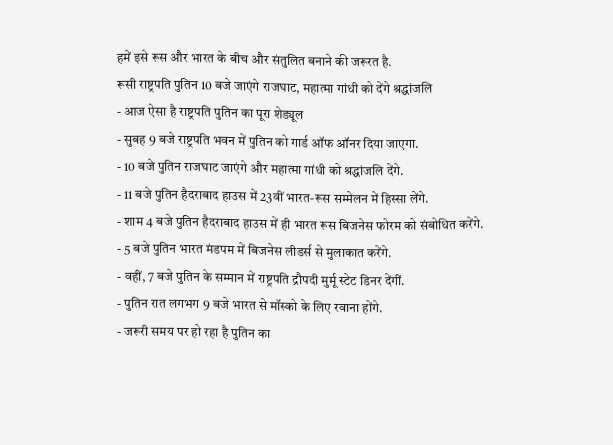हमें इसे रूस और भारत के बीच और संतुलित बनाने की जरूरत है.
रूसी राष्ट्रपति पुतिन 10 बजे जाएंगे राजघाट, महात्मा गांधी को देंगे श्रद्धांजलि
- आज ऐसा है राष्ट्रपति पुतिन का पूरा शेड्यूल
- सुबह 9 बजे राष्ट्रपति भवन में पुतिन को गार्ड ऑफ ऑनर दिया जाएगा.
- 10 बजे पुतिन राजघाट जाएंगे और महात्मा गांधी को श्रद्धांजलि देंगे.
- 11 बजे पुतिन हैदराबाद हाउस में 23वीं भारत-रूस सम्मेलन में हिस्सा लेंगे.
- शाम 4 बजे पुतिन हैदराबाद हाउस में ही भारत रूस बिजनेस फोरम को संबोधित करेंगे.
- 5 बजे पुतिन भारत मंडपम में बिजनेस लीडर्स से मुलाकात करेंगे.
- वहीं, 7 बजे पुतिन के सम्मान में राष्ट्रपति द्रौपदी मुर्मू स्टेट डिनर देंगीं.
- पुतिन रात लगभग 9 बजे भारत से मॉस्को के लिए रवाना होंगे.
- जरूरी समय पर हो रहा है पुतिन का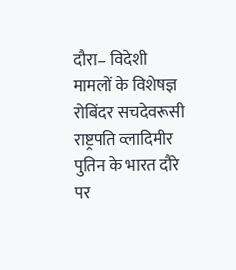दौरा– विदेशी मामलों के विशेषज्ञ रोबिंदर सचदेवरूसी राष्ट्रपति व्लादिमीर पुतिन के भारत दौरे पर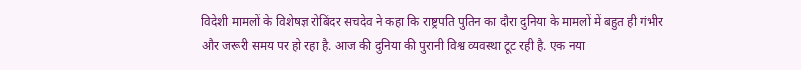विदेशी मामलों के विशेषज्ञ रोबिंदर सचदेव ने कहा कि राष्ट्रपति पुतिन का दौरा दुनिया के मामलों में बहुत ही गंभीर और जरूरी समय पर हो रहा है. आज की दुनिया की पुरानी विश्व व्यवस्था टूट रही है. एक नया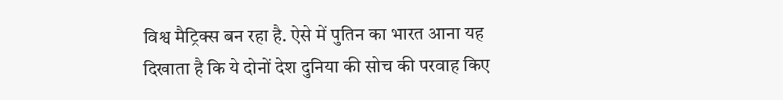विश्व मैट्रिक्स बन रहा है. ऐसे में पुतिन का भारत आना यह दिखाता है कि ये दोनों देश दुनिया की सोच की परवाह किए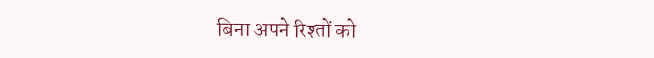बिना अपने रिश्तों को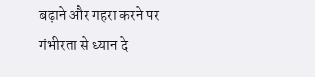बढ़ाने और गहरा करने पर गंभीरता से ध्यान दे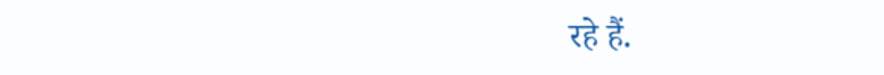रहे हैं.